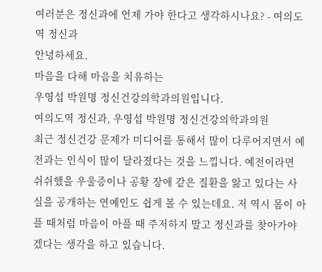여러분은 정신과에 언제 가야 한다고 생각하시나요? - 여의도역 정신과
안녕하세요.
마음을 다해 마음을 치유하는
우영섭 박원명 정신건강의학과의원입니다.
여의도역 정신과, 우영섭 박원명 정신건강의학과의원
최근 정신건강 문제가 미디어를 통해서 많이 다루어지면서 예전과는 인식이 많이 달라졌다는 것을 느낍니다. 예전이라면 쉬쉬했을 우울증이나 공황 장애 같은 질환을 앓고 있다는 사실을 공개하는 연예인도 쉽게 볼 수 있는데요. 저 역시 몸이 아플 때처럼 마음이 아플 때 주저하지 말고 정신과를 찾아가야겠다는 생각을 하고 있습니다.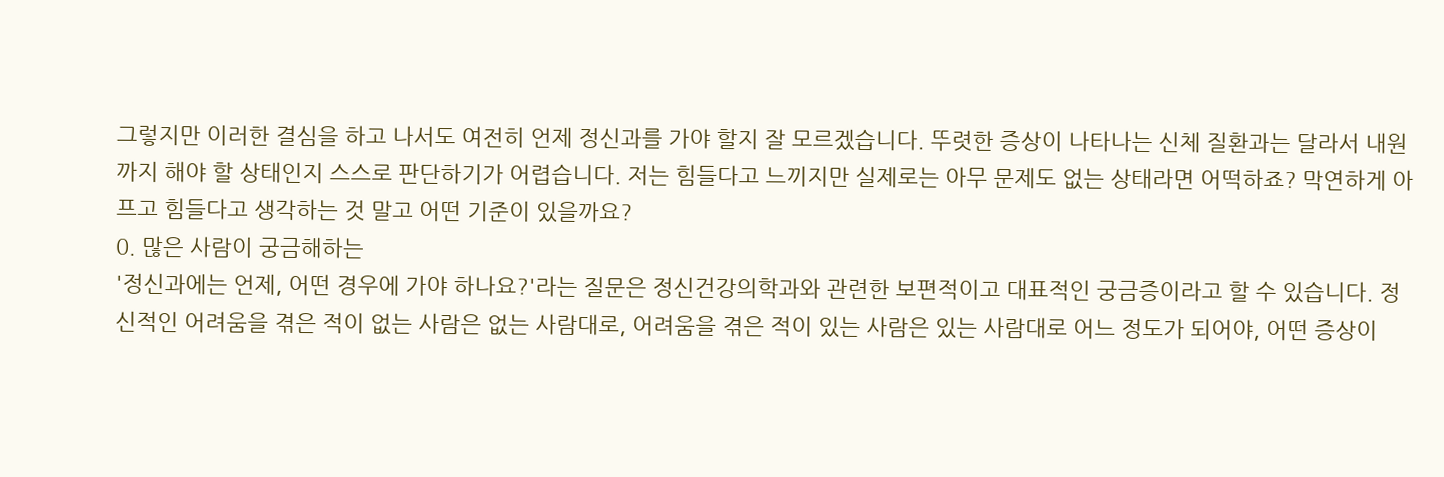그렇지만 이러한 결심을 하고 나서도 여전히 언제 정신과를 가야 할지 잘 모르겠습니다. 뚜렷한 증상이 나타나는 신체 질환과는 달라서 내원까지 해야 할 상태인지 스스로 판단하기가 어렵습니다. 저는 힘들다고 느끼지만 실제로는 아무 문제도 없는 상태라면 어떡하죠? 막연하게 아프고 힘들다고 생각하는 것 말고 어떤 기준이 있을까요?
0. 많은 사람이 궁금해하는
'정신과에는 언제, 어떤 경우에 가야 하나요?'라는 질문은 정신건강의학과와 관련한 보편적이고 대표적인 궁금증이라고 할 수 있습니다. 정신적인 어려움을 겪은 적이 없는 사람은 없는 사람대로, 어려움을 겪은 적이 있는 사람은 있는 사람대로 어느 정도가 되어야, 어떤 증상이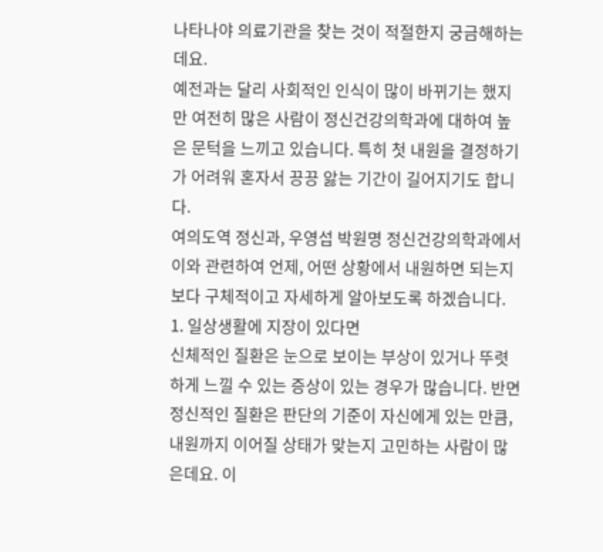나타나야 의료기관을 찾는 것이 적절한지 궁금해하는데요.
예전과는 달리 사회적인 인식이 많이 바뀌기는 했지만 여전히 많은 사람이 정신건강의학과에 대하여 높은 문턱을 느끼고 있습니다. 특히 첫 내원을 결정하기가 어려워 혼자서 끙끙 앓는 기간이 길어지기도 합니다.
여의도역 정신과, 우영섭 박원명 정신건강의학과에서 이와 관련하여 언제, 어떤 상황에서 내원하면 되는지 보다 구체적이고 자세하게 알아보도록 하겠습니다.
1. 일상생활에 지장이 있다면
신체적인 질환은 눈으로 보이는 부상이 있거나 뚜렷하게 느낄 수 있는 증상이 있는 경우가 많습니다. 반면 정신적인 질환은 판단의 기준이 자신에게 있는 만큼, 내원까지 이어질 상태가 맞는지 고민하는 사람이 많은데요. 이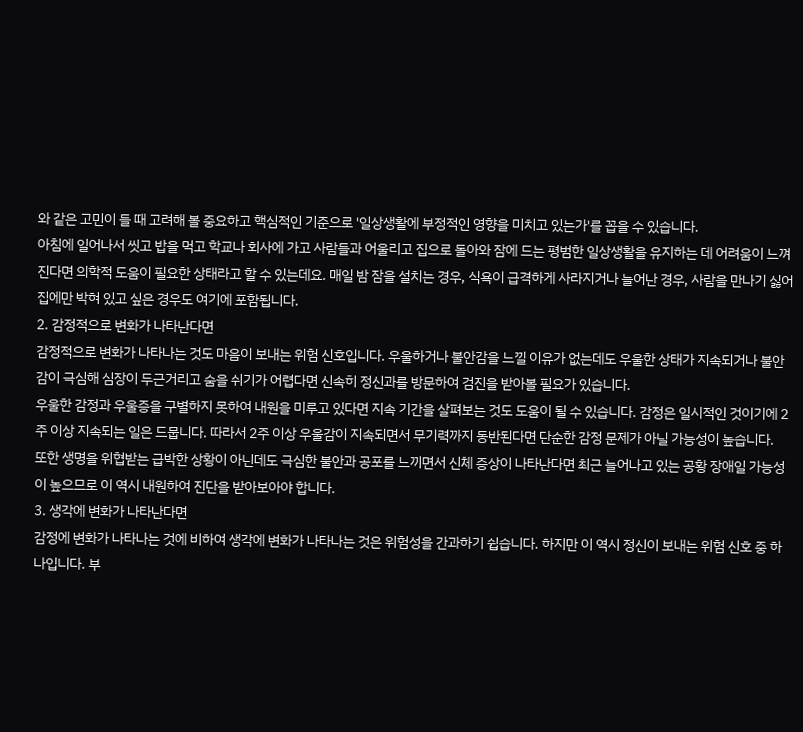와 같은 고민이 들 때 고려해 볼 중요하고 핵심적인 기준으로 '일상생활에 부정적인 영향을 미치고 있는가'를 꼽을 수 있습니다.
아침에 일어나서 씻고 밥을 먹고 학교나 회사에 가고 사람들과 어울리고 집으로 돌아와 잠에 드는 평범한 일상생활을 유지하는 데 어려움이 느껴진다면 의학적 도움이 필요한 상태라고 할 수 있는데요. 매일 밤 잠을 설치는 경우, 식욕이 급격하게 사라지거나 늘어난 경우, 사람을 만나기 싫어 집에만 박혀 있고 싶은 경우도 여기에 포함됩니다.
2. 감정적으로 변화가 나타난다면
감정적으로 변화가 나타나는 것도 마음이 보내는 위험 신호입니다. 우울하거나 불안감을 느낄 이유가 없는데도 우울한 상태가 지속되거나 불안감이 극심해 심장이 두근거리고 숨을 쉬기가 어렵다면 신속히 정신과를 방문하여 검진을 받아볼 필요가 있습니다.
우울한 감정과 우울증을 구별하지 못하여 내원을 미루고 있다면 지속 기간을 살펴보는 것도 도움이 될 수 있습니다. 감정은 일시적인 것이기에 2주 이상 지속되는 일은 드뭅니다. 따라서 2주 이상 우울감이 지속되면서 무기력까지 동반된다면 단순한 감정 문제가 아닐 가능성이 높습니다.
또한 생명을 위협받는 급박한 상황이 아닌데도 극심한 불안과 공포를 느끼면서 신체 증상이 나타난다면 최근 늘어나고 있는 공황 장애일 가능성이 높으므로 이 역시 내원하여 진단을 받아보아야 합니다.
3. 생각에 변화가 나타난다면
감정에 변화가 나타나는 것에 비하여 생각에 변화가 나타나는 것은 위험성을 간과하기 쉽습니다. 하지만 이 역시 정신이 보내는 위험 신호 중 하나입니다. 부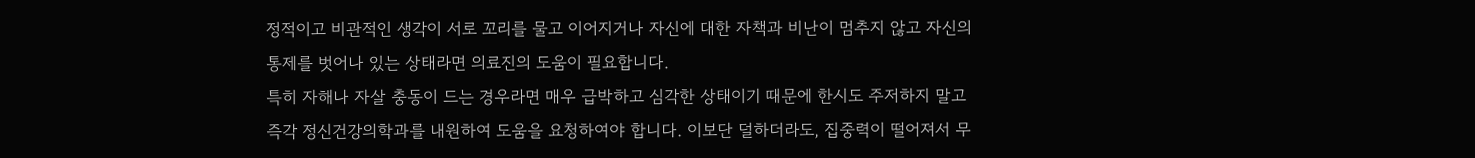정적이고 비관적인 생각이 서로 꼬리를 물고 이어지거나 자신에 대한 자책과 비난이 멈추지 않고 자신의 통제를 벗어나 있는 상태라면 의료진의 도움이 필요합니다.
특히 자해나 자살 충동이 드는 경우라면 매우 급박하고 심각한 상태이기 때문에 한시도 주저하지 말고 즉각 정신건강의학과를 내원하여 도움을 요청하여야 합니다. 이보단 덜하더라도, 집중력이 떨어져서 무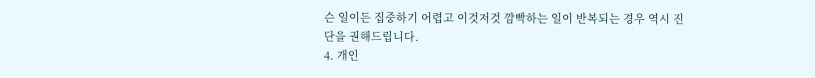슨 일이든 집중하기 어렵고 이것저것 깜빡하는 일이 반복되는 경우 역시 진단을 권해드립니다.
4. 개인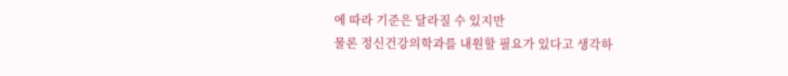에 따라 기준은 달라질 수 있지만
물론 정신건강의학과를 내원할 필요가 있다고 생각하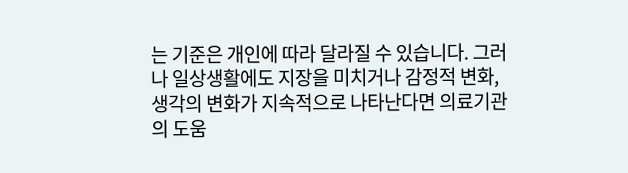는 기준은 개인에 따라 달라질 수 있습니다. 그러나 일상생활에도 지장을 미치거나 감정적 변화, 생각의 변화가 지속적으로 나타난다면 의료기관의 도움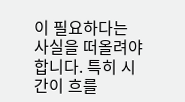이 필요하다는 사실을 떠올려야 합니다. 특히 시간이 흐를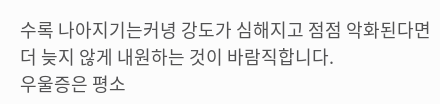수록 나아지기는커녕 강도가 심해지고 점점 악화된다면 더 늦지 않게 내원하는 것이 바람직합니다.
우울증은 평소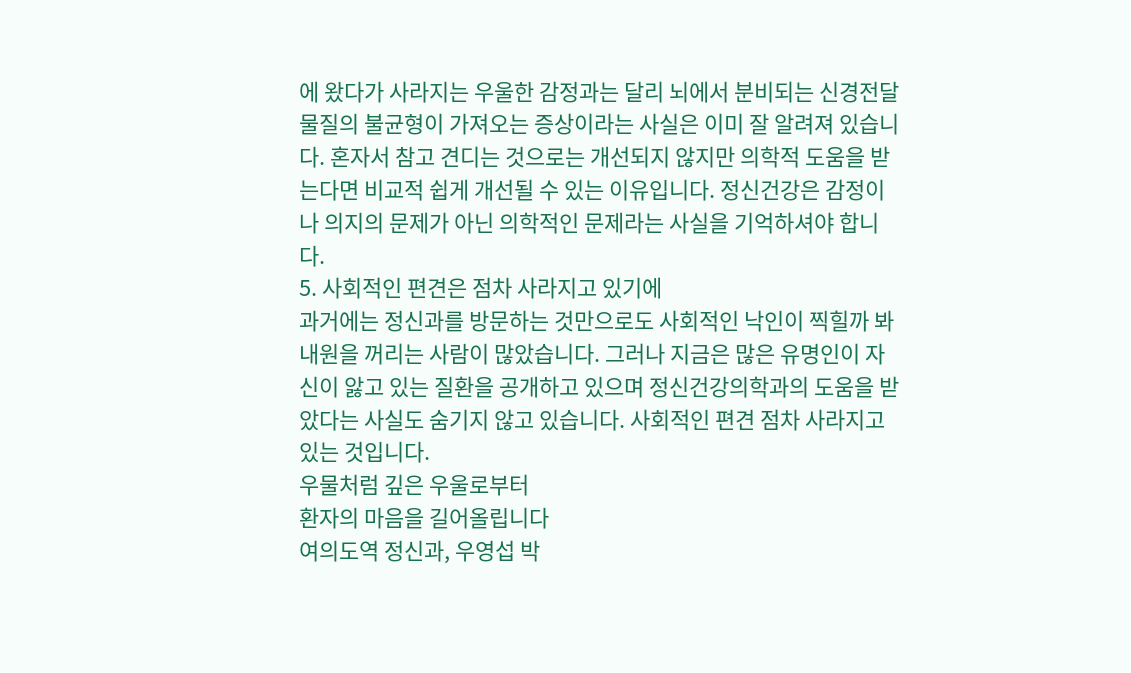에 왔다가 사라지는 우울한 감정과는 달리 뇌에서 분비되는 신경전달물질의 불균형이 가져오는 증상이라는 사실은 이미 잘 알려져 있습니다. 혼자서 참고 견디는 것으로는 개선되지 않지만 의학적 도움을 받는다면 비교적 쉽게 개선될 수 있는 이유입니다. 정신건강은 감정이나 의지의 문제가 아닌 의학적인 문제라는 사실을 기억하셔야 합니다.
5. 사회적인 편견은 점차 사라지고 있기에
과거에는 정신과를 방문하는 것만으로도 사회적인 낙인이 찍힐까 봐 내원을 꺼리는 사람이 많았습니다. 그러나 지금은 많은 유명인이 자신이 앓고 있는 질환을 공개하고 있으며 정신건강의학과의 도움을 받았다는 사실도 숨기지 않고 있습니다. 사회적인 편견 점차 사라지고 있는 것입니다.
우물처럼 깊은 우울로부터
환자의 마음을 길어올립니다
여의도역 정신과, 우영섭 박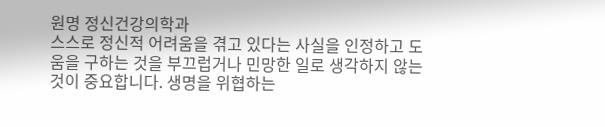원명 정신건강의학과
스스로 정신적 어려움을 겪고 있다는 사실을 인정하고 도움을 구하는 것을 부끄럽거나 민망한 일로 생각하지 않는 것이 중요합니다. 생명을 위협하는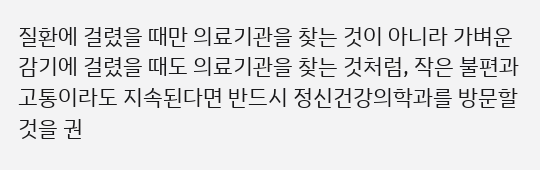질환에 걸렸을 때만 의료기관을 찾는 것이 아니라 가벼운 감기에 걸렸을 때도 의료기관을 찾는 것처럼, 작은 불편과 고통이라도 지속된다면 반드시 정신건강의학과를 방문할 것을 권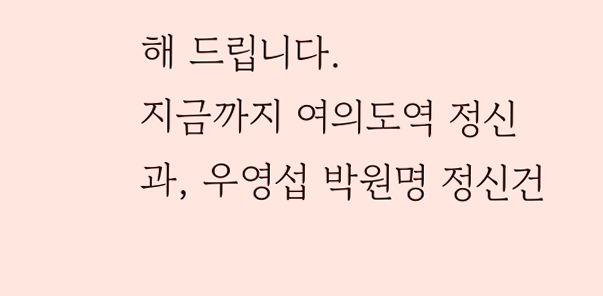해 드립니다.
지금까지 여의도역 정신과, 우영섭 박원명 정신건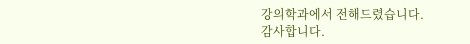강의학과에서 전해드렸습니다.
감사합니다.